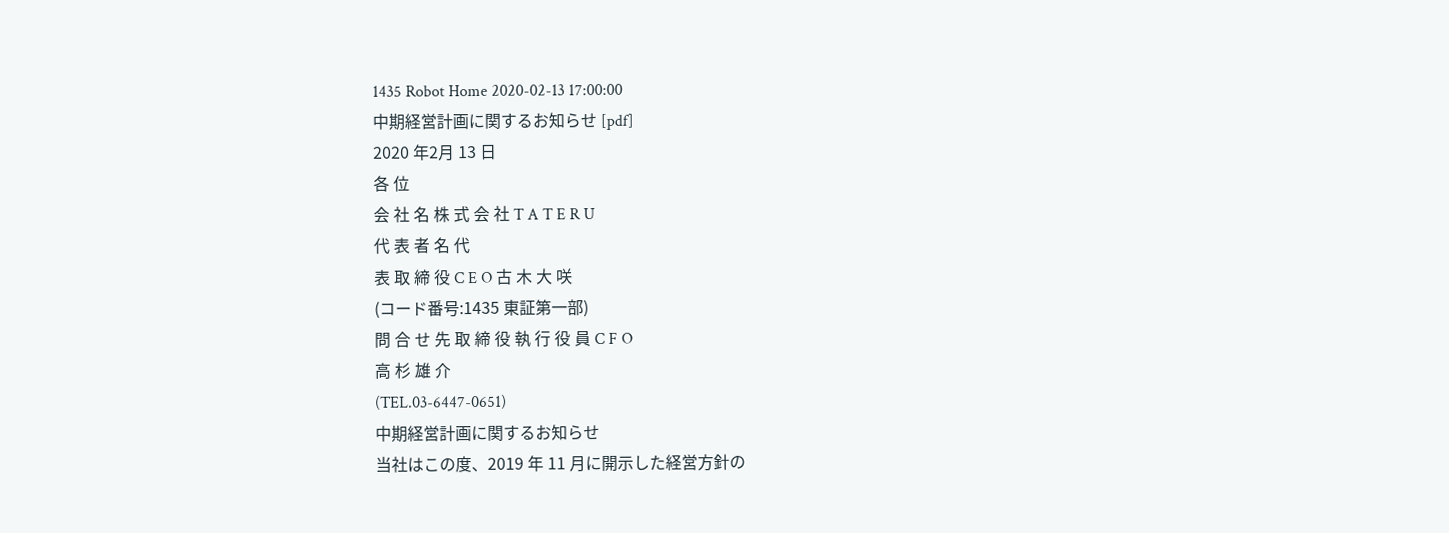1435 Robot Home 2020-02-13 17:00:00
中期経営計画に関するお知らせ [pdf]
2020 年2月 13 日
各 位
会 社 名 株 式 会 社 T A T E R U
代 表 者 名 代
表 取 締 役 C E O 古 木 大 咲
(コード番号:1435 東証第一部)
問 合 せ 先 取 締 役 執 行 役 員 C F O
高 杉 雄 介
(TEL.03-6447-0651)
中期経営計画に関するお知らせ
当社はこの度、2019 年 11 月に開示した経営方針の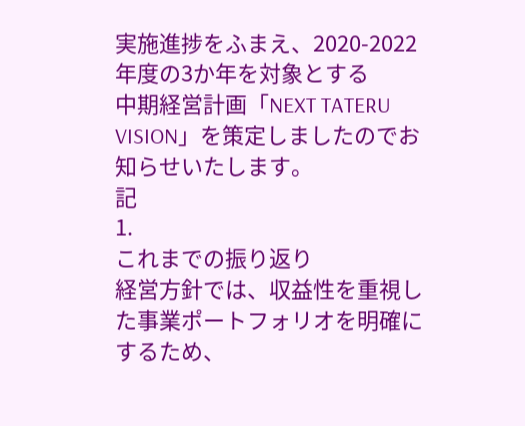実施進捗をふまえ、2020-2022 年度の3か年を対象とする
中期経営計画「NEXT TATERU VISION」を策定しましたのでお知らせいたします。
記
1.
これまでの振り返り
経営方針では、収益性を重視した事業ポートフォリオを明確にするため、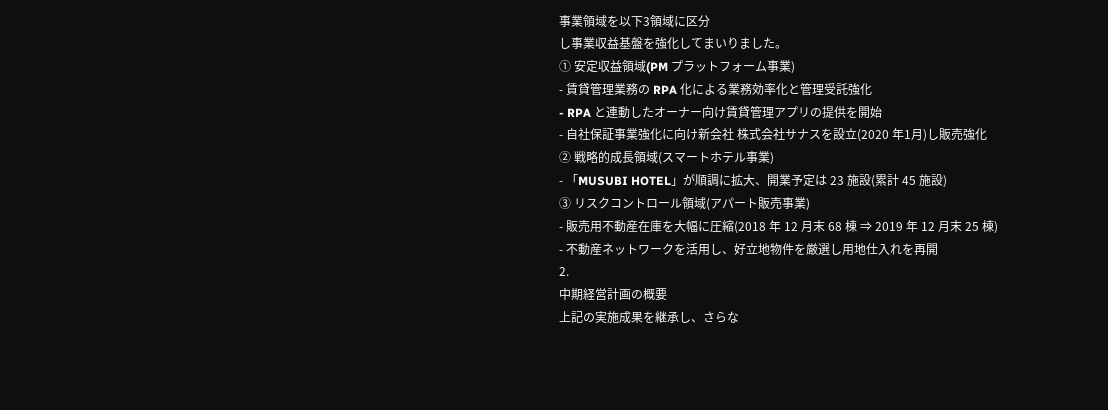事業領域を以下3領域に区分
し事業収益基盤を強化してまいりました。
① 安定収益領域(PM プラットフォーム事業)
- 賃貸管理業務の RPA 化による業務効率化と管理受託強化
- RPA と連動したオーナー向け賃貸管理アプリの提供を開始
- 自社保証事業強化に向け新会社 株式会社サナスを設立(2020 年1月)し販売強化
② 戦略的成長領域(スマートホテル事業)
- 「MUSUBI HOTEL」が順調に拡大、開業予定は 23 施設(累計 45 施設)
③ リスクコントロール領域(アパート販売事業)
- 販売用不動産在庫を大幅に圧縮(2018 年 12 月末 68 棟 ⇒ 2019 年 12 月末 25 棟)
- 不動産ネットワークを活用し、好立地物件を厳選し用地仕入れを再開
2.
中期経営計画の概要
上記の実施成果を継承し、さらな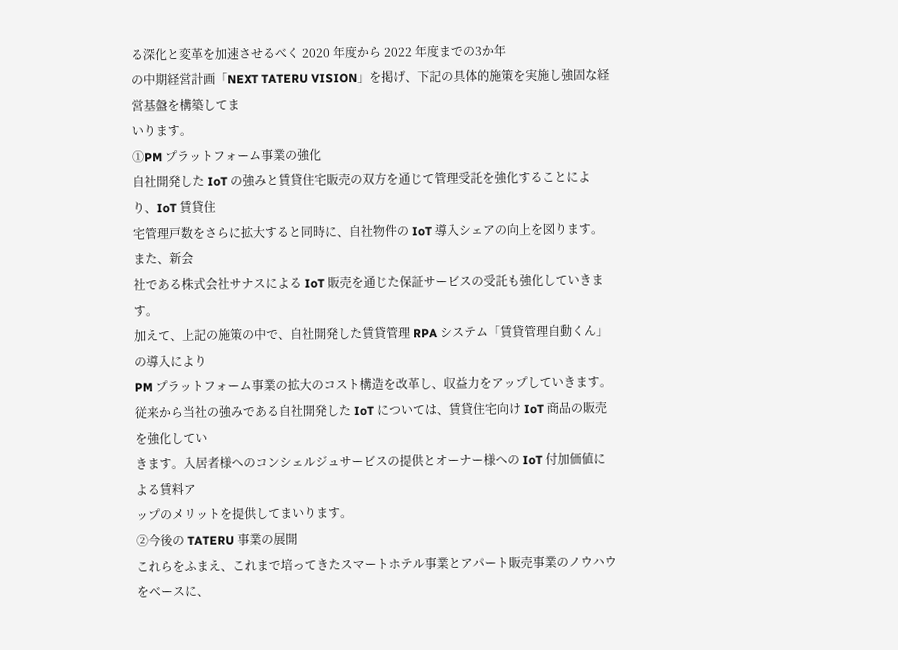る深化と変革を加速させるべく 2020 年度から 2022 年度までの3か年
の中期経営計画「NEXT TATERU VISION」を掲げ、下記の具体的施策を実施し強固な経営基盤を構築してま
いります。
①PM プラットフォーム事業の強化
自社開発した IoT の強みと賃貸住宅販売の双方を通じて管理受託を強化することにより、IoT 賃貸住
宅管理戸数をさらに拡大すると同時に、自社物件の IoT 導入シェアの向上を図ります。また、新会
社である株式会社サナスによる IoT 販売を通じた保証サービスの受託も強化していきます。
加えて、上記の施策の中で、自社開発した賃貸管理 RPA システム「賃貸管理自動くん」の導入により
PM プラットフォーム事業の拡大のコスト構造を改革し、収益力をアップしていきます。
従来から当社の強みである自社開発した IoT については、賃貸住宅向け IoT 商品の販売を強化してい
きます。入居者様へのコンシェルジュサービスの提供とオーナー様への IoT 付加価値による賃料ア
ップのメリットを提供してまいります。
②今後の TATERU 事業の展開
これらをふまえ、これまで培ってきたスマートホテル事業とアパート販売事業のノウハウをベースに、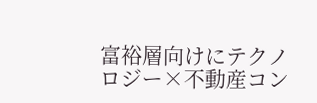富裕層向けにテクノロジー×不動産コン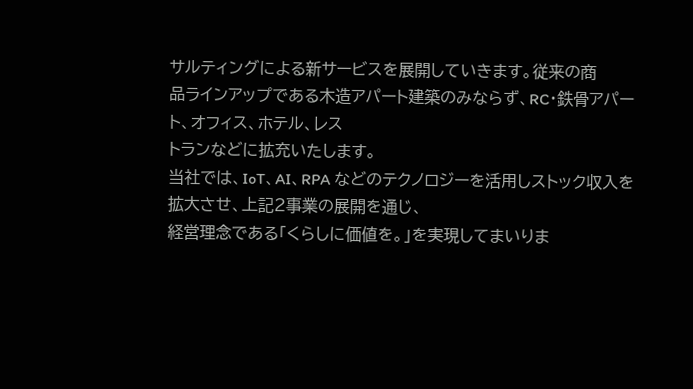サルティングによる新サービスを展開していきます。従来の商
品ラインアップである木造アパート建築のみならず、RC・鉄骨アパート、オフィス、ホテル、レス
トランなどに拡充いたします。
当社では、IoT、AI、RPA などのテクノロジーを活用しストック収入を拡大させ、上記2事業の展開を通じ、
経営理念である「くらしに価値を。」を実現してまいりま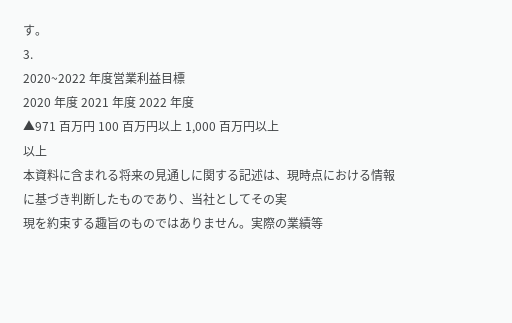す。
3.
2020~2022 年度営業利益目標
2020 年度 2021 年度 2022 年度
▲971 百万円 100 百万円以上 1,000 百万円以上
以上
本資料に含まれる将来の見通しに関する記述は、現時点における情報に基づき判断したものであり、当社としてその実
現を約束する趣旨のものではありません。実際の業績等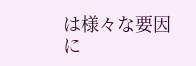は様々な要因に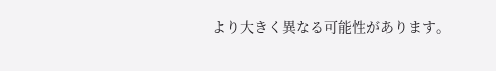より大きく異なる可能性があります。